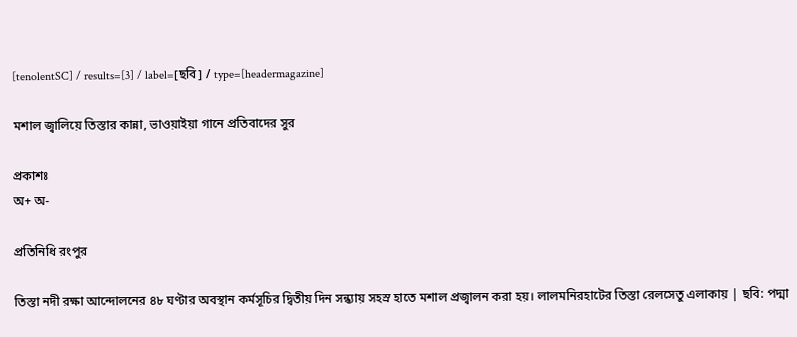[tenolentSC] / results=[3] / label=[ছবি] / type=[headermagazine]

মশাল জ্বালিয়ে তিস্তার কান্না, ভাওয়াইয়া গানে প্রতিবাদের সুর

প্রকাশঃ
অ+ অ-

প্রতিনিধি রংপুর

তিস্তা নদী রক্ষা আন্দোলনের ৪৮ ঘণ্টার অবস্থান কর্মসূচির দ্বিতীয় দিন সন্ধ্যায় সহস্র হাতে মশাল প্রজ্বালন করা হয়। লালমনিরহাটের তিস্তা রেলসেতু এলাকায় | ছবি: পদ্মা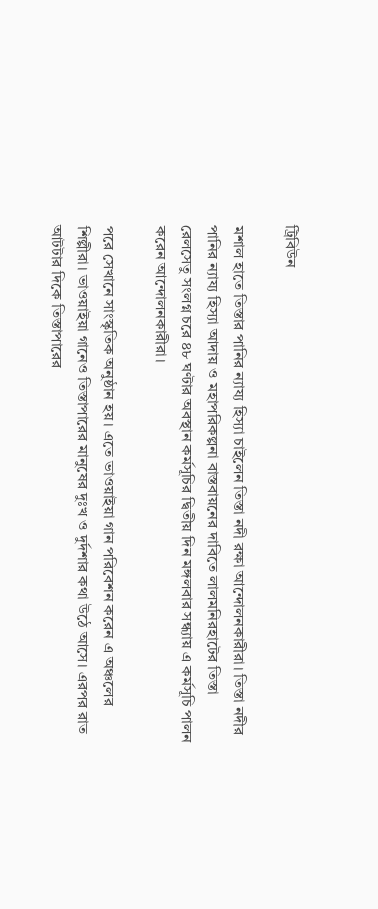ট্রিবিউন

মশাল হাতে তিস্তার পানির ন্যায্য হিস্যা চাইলেন তিস্তা নদী রক্ষা আন্দোলনকারীরা। তিস্তা নদীর পানির ন্যায্য হিস্যা আদায় ও মহাপরিকল্পনা বাস্তবায়নের দাবিতে লালমনিরহাটের তিস্তা রেলসেতু সংলগ্ন চরে ৪৮ ঘণ্টার অবস্থান কর্মসূচির দ্বিতীয় দিন মঙ্গলবার সন্ধ্যায় এ কর্মসূচি পালন করেন আন্দোলনকারীরা।

পরে সেখানে সাংস্কৃতিক অনুষ্ঠান হয়। এতে ভাওয়াইয়া গান পরিবেশন করেন এ অঞ্চলের শিল্পীরা। ভাওয়াইয়া গানেও তিস্তাপারের মানুষের দুঃখ ও দুর্দশার কথা উঠে আসে। এরপর রাত আটটার দিকে তিস্তাপারের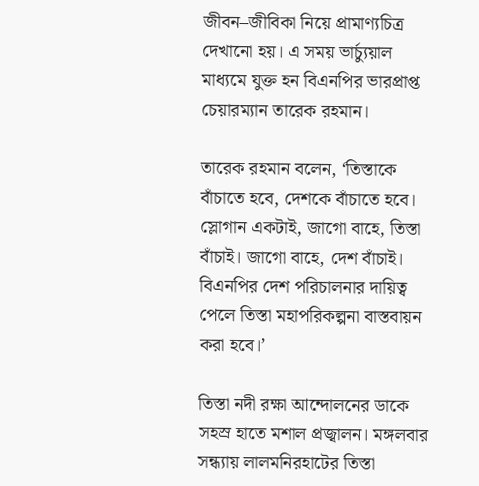জীবন–জীবিকা নিয়ে প্রামাণ্যচিত্র দেখানো হয়। এ সময় ভার্চ্যুয়াল মাধ্যমে যুক্ত হন বিএনপির ভারপ্রাপ্ত চেয়ারম্যান তারেক রহমান।

তারেক রহমান বলেন, ‘তিস্তাকে বাঁচাতে হবে, দেশকে বাঁচাতে হবে। স্লোগান একটাই, জাগো বাহে, তিস্তা বাঁচাই। জাগো বাহে, দেশ বাঁচাই। বিএনপির দেশ পরিচালনার দায়িত্ব পেলে তিস্তা মহাপরিকল্পনা বাস্তবায়ন করা হবে।’

তিস্তা নদী রক্ষা আন্দোলনের ডাকে সহস্র হাতে মশাল প্রজ্বালন। মঙ্গলবার সন্ধ্যায় লালমনিরহাটের তিস্তা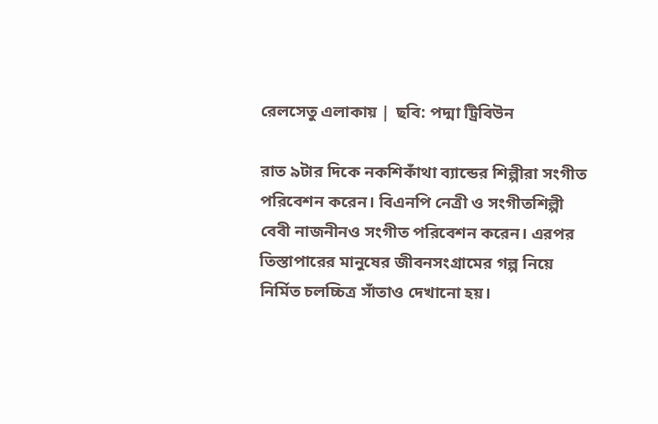রেলসেতু এলাকায় | ছবি: পদ্মা ট্রিবিউন

রাত ৯টার দিকে নকশিকাঁথা ব্যান্ডের শিল্পীরা সংগীত পরিবেশন করেন। বিএনপি নেত্রী ও সংগীতশিল্পী বেবী নাজনীনও সংগীত পরিবেশন করেন। এরপর তিস্তাপারের মানুষের জীবনসংগ্রামের গল্প নিয়ে নির্মিত চলচ্চিত্র সাঁতাও দেখানো হয়।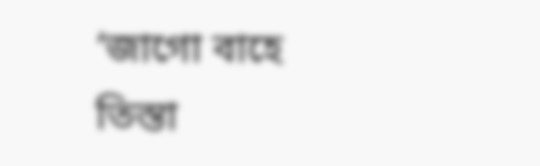‘জাগো বাহে তিস্তা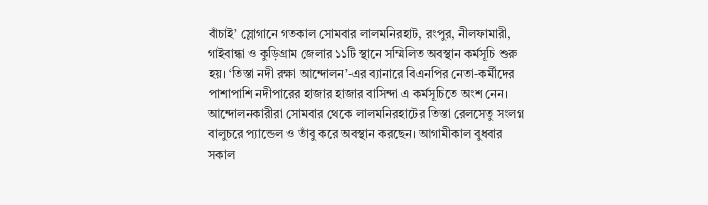বাঁচাই’ স্লোগানে গতকাল সোমবার লালমনিরহাট, রংপুর, নীলফামারী, গাইবান্ধা ও কুড়িগ্রাম জেলার ১১টি স্থানে সম্মিলিত অবস্থান কর্মসূচি শুরু হয়। ‘তিস্তা নদী রক্ষা আন্দোলন’-এর ব্যানারে বিএনপির নেতা-কর্মীদের পাশাপাশি নদীপারের হাজার হাজার বাসিন্দা এ কর্মসূচিতে অংশ নেন। আন্দোলনকারীরা সোমবার থেকে লালমনিরহাটের তিস্তা রেলসেতু সংলগ্ন বালুচরে প্যান্ডেল ও তাঁবু করে অবস্থান করছেন। আগামীকাল বুধবার সকাল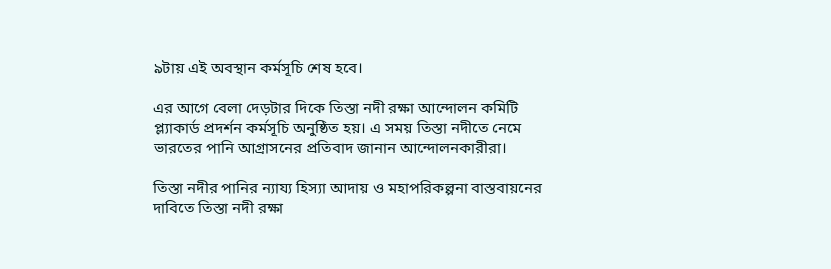৯টায় এই অবস্থান কর্মসূচি শেষ হবে।

এর আগে বেলা দেড়টার দিকে তিস্তা নদী রক্ষা আন্দোলন কমিটি প্ল্যাকার্ড প্রদর্শন কর্মসূচি অনুষ্ঠিত হয়। এ সময় তিস্তা নদীতে নেমে ভারতের পানি আগ্রাসনের প্রতিবাদ জানান আন্দোলনকারীরা।

তিস্তা নদীর পানির ন্যায্য হিস্যা আদায় ও মহাপরিকল্পনা বাস্তবায়নের দাবিতে তিস্তা নদী রক্ষা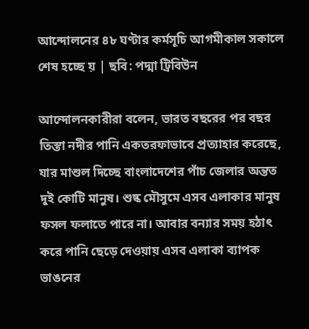আন্দোলনের ৪৮ ঘণ্টার কর্মসূচি আগমীকাল সকালে শেষ হচ্ছে য় | ছবি: পদ্মা ট্রিবিউন

আন্দোলনকারীরা বলেন, ভারত বছরের পর বছর তিস্তা নদীর পানি একতরফাভাবে প্রত্যাহার করেছে, যার মাশুল দিচ্ছে বাংলাদেশের পাঁচ জেলার অন্তত দুই কোটি মানুষ। শুষ্ক মৌসুমে এসব এলাকার মানুষ ফসল ফলাতে পারে না। আবার বন্যার সময় হঠাৎ করে পানি ছেড়ে দেওয়ায় এসব এলাকা ব্যাপক ভাঙনের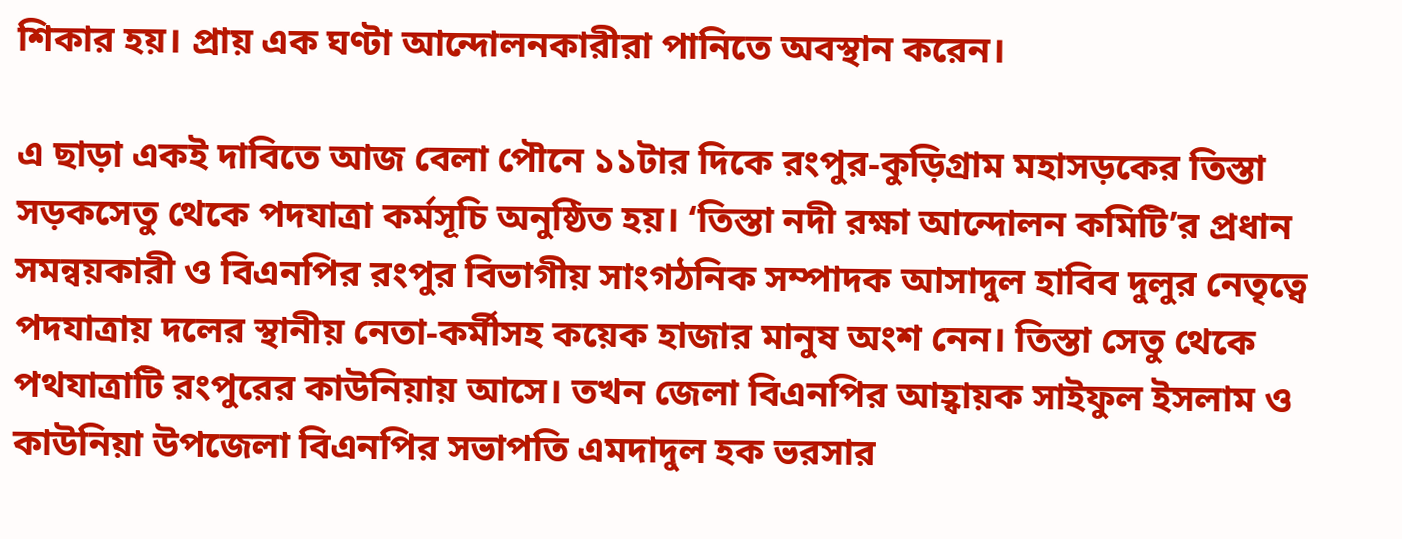শিকার হয়। প্রায় এক ঘণ্টা আন্দোলনকারীরা পানিতে অবস্থান করেন।

এ ছাড়া একই দাবিতে আজ বেলা পৌনে ১১টার দিকে রংপুর-কুড়িগ্রাম মহাসড়কের তিস্তা সড়কসেতু থেকে পদযাত্রা কর্মসূচি অনুষ্ঠিত হয়। ‘তিস্তা নদী রক্ষা আন্দোলন কমিটি’র প্রধান সমন্বয়কারী ও বিএনপির রংপুর বিভাগীয় সাংগঠনিক সম্পাদক আসাদুল হাবিব দুলুর নেতৃত্বে পদযাত্রায় দলের স্থানীয় নেতা-কর্মীসহ কয়েক হাজার মানুষ অংশ নেন। তিস্তা সেতু থেকে পথযাত্রাটি রংপুরের কাউনিয়ায় আসে। তখন জেলা বিএনপির আহ্বায়ক সাইফুল ইসলাম ও কাউনিয়া উপজেলা বিএনপির সভাপতি এমদাদুল হক ভরসার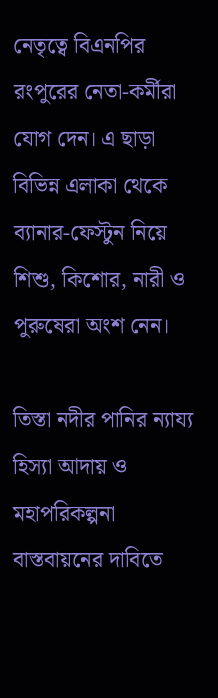নেতৃত্বে বিএনপির রংপুরের নেতা-কর্মীরা যোগ দেন। এ ছাড়া বিভিন্ন এলাকা থেকে ব্যানার-ফেস্টুন নিয়ে শিশু, কিশোর, নারী ও পুরুষেরা অংশ নেন।

তিস্তা নদীর পানির ন্যায্য হিস্যা আদায় ও মহাপরিকল্পনা বাস্তবায়নের দাবিতে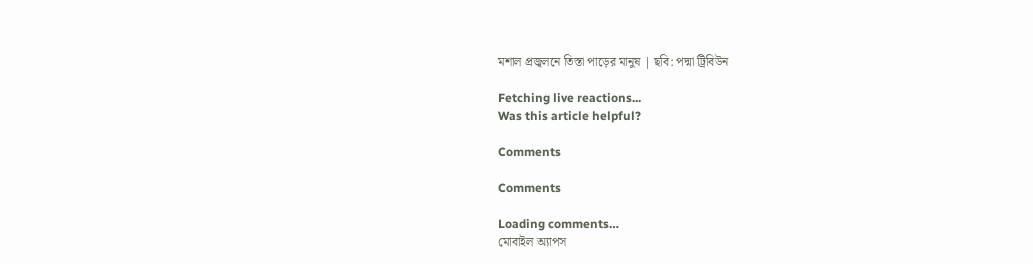মশাল প্রজ্বলনে তিস্তা পাড়ের মানুষ | ছবি: পদ্মা ট্রিবিউন

Fetching live reactions...
Was this article helpful?

Comments

Comments

Loading comments…
মোবাইল অ্যাপস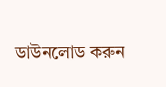ডাউনলোড করুন